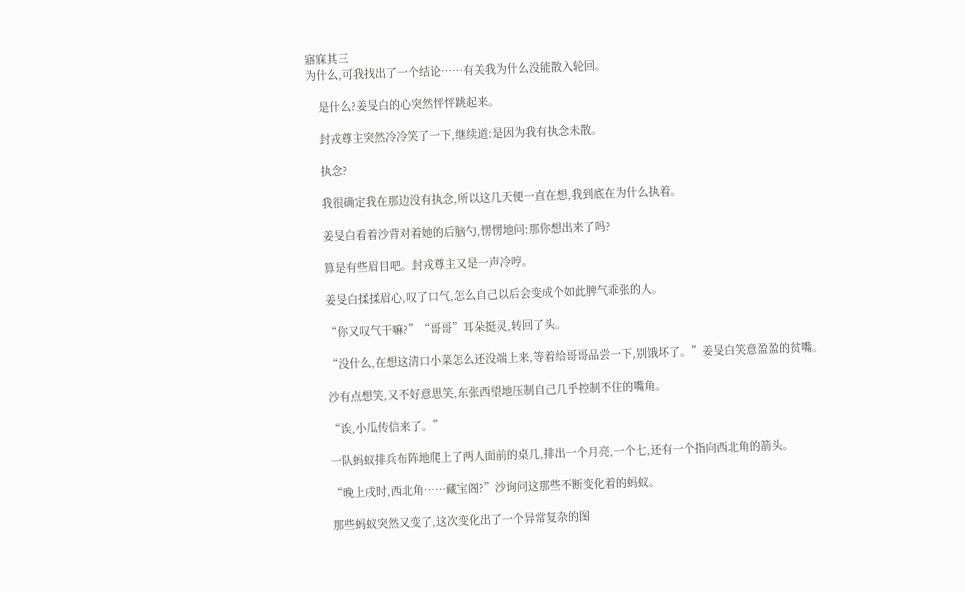寤寐其三
为什么,可我找出了一个结论……有关我为什么没能散入轮回。

    是什么?姜旻白的心突然怦怦跳起来。

    封戎尊主突然冷冷笑了一下,继续道:是因为我有执念未散。

    执念?

    我很确定我在那边没有执念,所以这几天便一直在想,我到底在为什么执着。

    姜旻白看着沙背对着她的后脑勺,愣愣地问:那你想出来了吗?

    算是有些眉目吧。封戎尊主又是一声冷哼。

    姜旻白揉揉眉心,叹了口气,怎么自己以后会变成个如此脾气乖张的人。

    “你又叹气干嘛?”“哥哥”耳朵挺灵,转回了头。

    “没什么,在想这清口小菜怎么还没端上来,等着给哥哥品尝一下,别饿坏了。”姜旻白笑意盈盈的贫嘴。

    沙有点想笑,又不好意思笑,东张西望地压制自己几乎控制不住的嘴角。

    “诶,小瓜传信来了。”

    一队蚂蚁排兵布阵地爬上了两人面前的桌几,排出一个月亮,一个七,还有一个指向西北角的箭头。

    “晚上戌时,西北角……藏宝阁?”沙询问这那些不断变化着的蚂蚁。

    那些蚂蚁突然又变了,这次变化出了一个异常复杂的图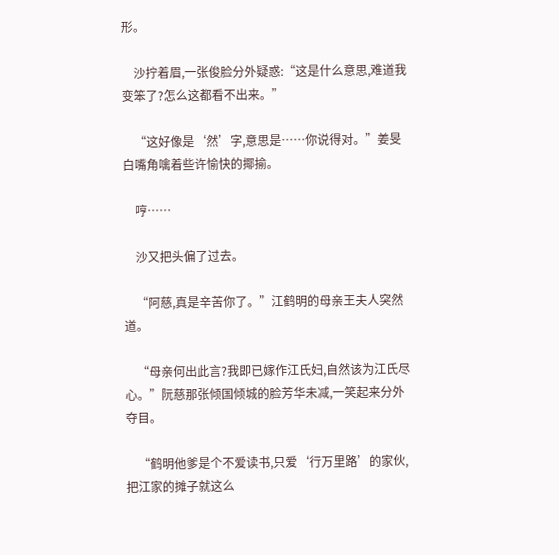形。

    沙拧着眉,一张俊脸分外疑惑:“这是什么意思,难道我变笨了?怎么这都看不出来。”

    “这好像是‘然’字,意思是……你说得对。”姜旻白嘴角噙着些许愉快的揶揄。

    哼……

    沙又把头偏了过去。

    “阿慈,真是辛苦你了。”江鹤明的母亲王夫人突然道。

    “母亲何出此言?我即已嫁作江氏妇,自然该为江氏尽心。”阮慈那张倾国倾城的脸芳华未减,一笑起来分外夺目。

    “鹤明他爹是个不爱读书,只爱‘行万里路’的家伙,把江家的摊子就这么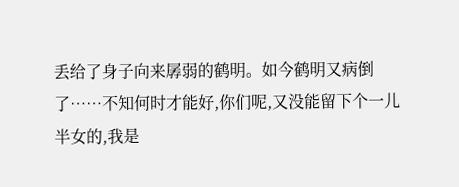丢给了身子向来孱弱的鹤明。如今鹤明又病倒了……不知何时才能好,你们呢,又没能留下个一儿半女的,我是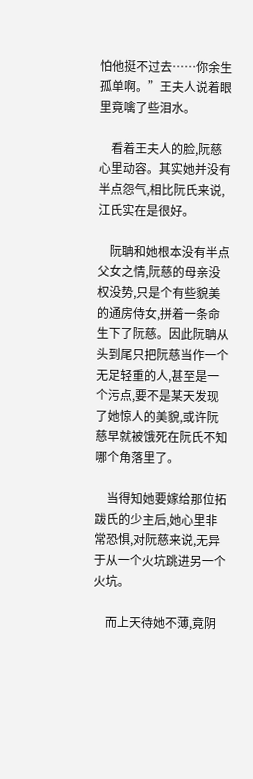怕他挺不过去……你余生孤单啊。”王夫人说着眼里竟噙了些泪水。

    看着王夫人的脸,阮慈心里动容。其实她并没有半点怨气,相比阮氏来说,江氏实在是很好。

    阮聃和她根本没有半点父女之情,阮慈的母亲没权没势,只是个有些貌美的通房侍女,拼着一条命生下了阮慈。因此阮聃从头到尾只把阮慈当作一个无足轻重的人,甚至是一个污点,要不是某天发现了她惊人的美貌,或许阮慈早就被饿死在阮氏不知哪个角落里了。

    当得知她要嫁给那位拓跋氏的少主后,她心里非常恐惧,对阮慈来说,无异于从一个火坑跳进另一个火坑。

    而上天待她不薄,竟阴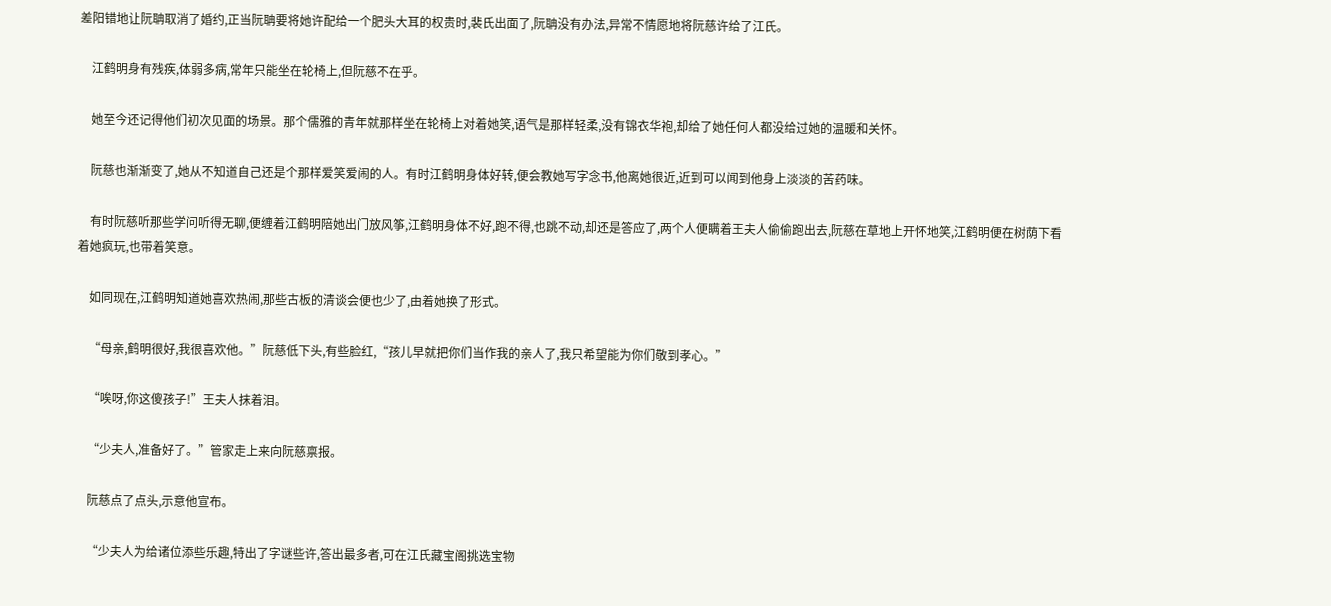差阳错地让阮聃取消了婚约,正当阮聃要将她许配给一个肥头大耳的权贵时,裴氏出面了,阮聃没有办法,异常不情愿地将阮慈许给了江氏。

    江鹤明身有残疾,体弱多病,常年只能坐在轮椅上,但阮慈不在乎。

    她至今还记得他们初次见面的场景。那个儒雅的青年就那样坐在轮椅上对着她笑,语气是那样轻柔,没有锦衣华袍,却给了她任何人都没给过她的温暖和关怀。

    阮慈也渐渐变了,她从不知道自己还是个那样爱笑爱闹的人。有时江鹤明身体好转,便会教她写字念书,他离她很近,近到可以闻到他身上淡淡的苦药味。

    有时阮慈听那些学问听得无聊,便缠着江鹤明陪她出门放风筝,江鹤明身体不好,跑不得,也跳不动,却还是答应了,两个人便瞒着王夫人偷偷跑出去,阮慈在草地上开怀地笑,江鹤明便在树荫下看着她疯玩,也带着笑意。

    如同现在,江鹤明知道她喜欢热闹,那些古板的清谈会便也少了,由着她换了形式。

    “母亲,鹤明很好,我很喜欢他。”阮慈低下头,有些脸红,“孩儿早就把你们当作我的亲人了,我只希望能为你们敬到孝心。”

    “唉呀,你这傻孩子!”王夫人抹着泪。

    “少夫人,准备好了。”管家走上来向阮慈禀报。

    阮慈点了点头,示意他宣布。

    “少夫人为给诸位添些乐趣,特出了字谜些许,答出最多者,可在江氏藏宝阁挑选宝物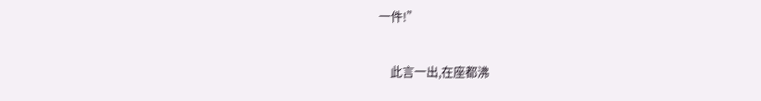一件!”

    此言一出,在座都沸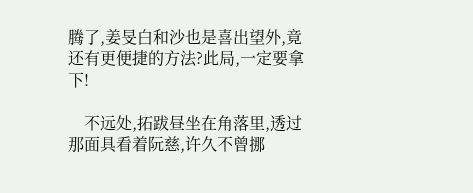腾了,姜旻白和沙也是喜出望外,竟还有更便捷的方法?此局,一定要拿下!

    不远处,拓跋昼坐在角落里,透过那面具看着阮慈,许久不曾挪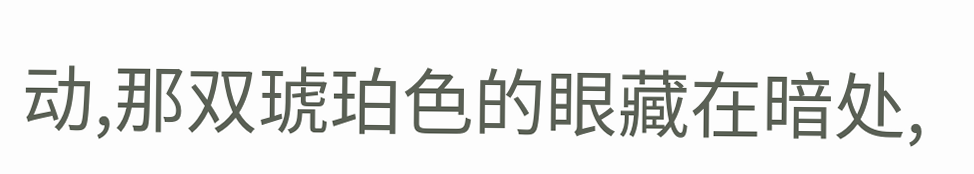动,那双琥珀色的眼藏在暗处,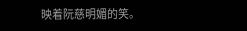映着阮慈明媚的笑。